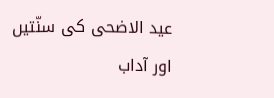عید الاضحی کی سنّتیں اور آداب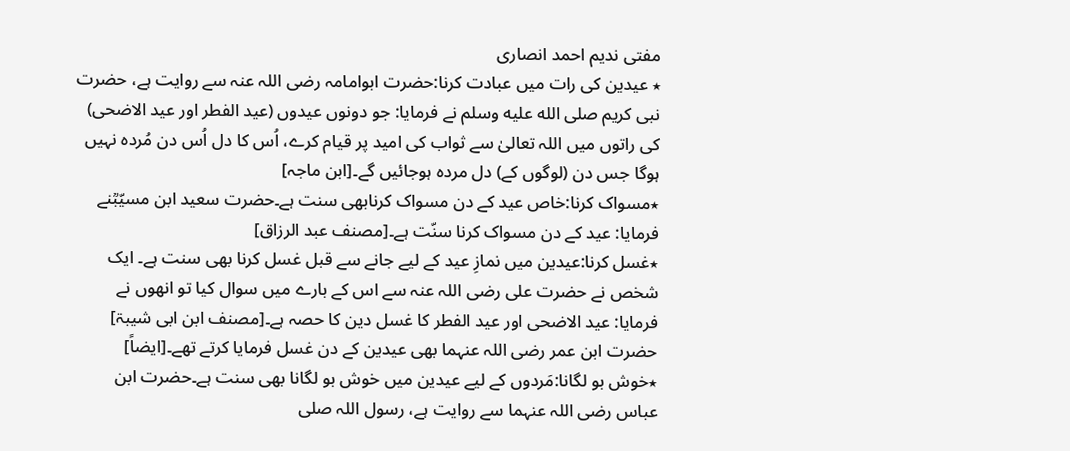مفتی ندیم احمد انصاری
٭ عیدین کی رات میں عبادت کرنا:حضرت ابوامامہ رضی اللہ عنہ سے روایت ہے، حضرت نبی کریم صلى الله عليه وسلم نے فرمایا: جو دونوں عیدوں (عید الفطر اور عید الاضحی) کی راتوں میں اللہ تعالیٰ سے ثواب کی امید پر قیام کرے، اُس کا دل اُس دن مُردہ نہیں ہوگا جس دن (لوگوں کے) دل مردہ ہوجائیں گے۔[ابن ماجہ]
٭مسواک کرنا:خاص عید کے دن مسواک کرنابھی سنت ہے۔حضرت سعید ابن مسیّبؒنے فرمایا: عید کے دن مسواک کرنا سنّت ہے۔[مصنف عبد الرزاق]
٭غسل کرنا:عیدین میں نمازِ عید کے لیے جانے سے قبل غسل کرنا بھی سنت ہے۔ ایک شخص نے حضرت علی رضی اللہ عنہ سے اس کے بارے میں سوال کیا تو انھوں نے فرمایا: عید الاضحی اور عید الفطر کا غسل دین کا حصہ ہے۔[مصنف ابن ابی شیبۃ] حضرت ابن عمر رضی اللہ عنہما بھی عیدین کے دن غسل فرمایا کرتے تھے۔[ایضاً]
٭خوش بو لگانا:مَردوں کے لیے عیدین میں خوش بو لگانا بھی سنت ہے۔حضرت ابن عباس رضی اللہ عنہما سے روایت ہے، رسول اللہ صلى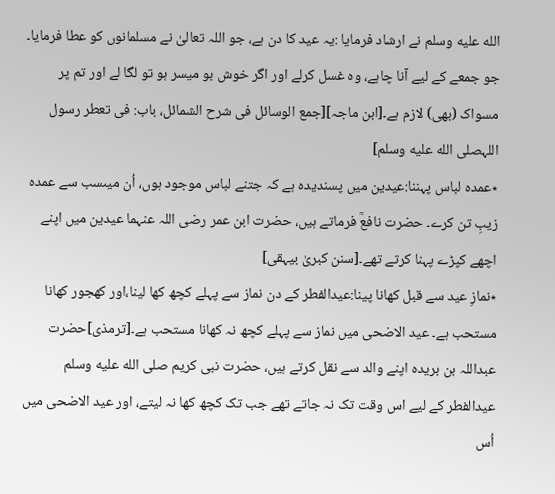الله عليه وسلم نے ارشاد فرمایا :یہ عید کا دن ہے، جو اللہ تعالیٰ نے مسلمانوں کو عطا فرمایا۔ جو جمعے کے لیے آنا چاہے، وہ غسل کرلے اور اگر خوش بو میسر ہو تو لگا لے اور تم پر مسواک (بھی) لازم ہے۔[ابن ماجہ][جمع الوسائل فی شرح الشمائل، باب: فی تعطر رسول اللہصلى الله عليه وسلم]
٭عمدہ لباس پہننا:عیدین میں پسندیدہ ہے کہ جتنے لباس موجود ہوں، اُن میںسب سے عمدہ زیبِ تن کرے۔ حضرت نافعؒ فرماتے ہیں، حضرت ابن عمر رضی اللہ عنہما عیدین میں اپنے اچھے کپڑے پہنا کرتے تھے۔[سنن کبریٰ بیہقی]
٭نمازِ عید سے قبل کھانا پینا:عیدالفطر کے دن نماز سے پہلے کچھ کھا لینا،اور کھجور کھانا مستحب ہے۔ عید الاضحی میں نماز سے پہلے کچھ نہ کھانا مستحب ہے۔[ترمذی]حضرت عبداللہ بن بریدہ اپنے والد سے نقل کرتے ہیں، حضرت نبی کریم صلى الله عليه وسلم عیدالفطر کے لیے اس وقت تک نہ جاتے تھے جب تک کچھ کھا نہ لیتے، اور عید الاضحی میں اُس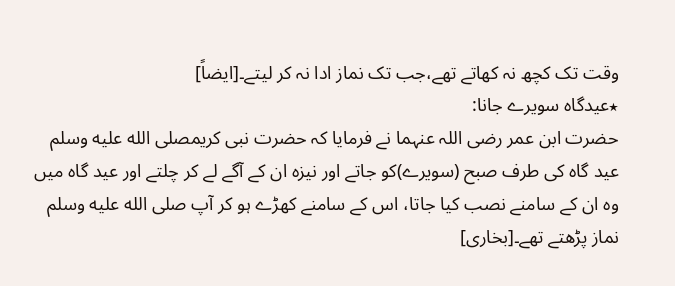وقت تک کچھ نہ کھاتے تھے،جب تک نماز ادا نہ کر لیتے۔[ایضاً]
٭عیدگاہ سویرے جانا:
حضرت ابن عمر رضی اللہ عنہما نے فرمایا کہ حضرت نبی کریمصلى الله عليه وسلم عید گاہ کی طرف صبح (سویرے)کو جاتے اور نیزہ ان کے آگے لے کر چلتے اور عید گاہ میں وہ ان کے سامنے نصب کیا جاتا، اس کے سامنے کھڑے ہو کر آپ صلى الله عليه وسلم نماز پڑھتے تھے۔[بخاری]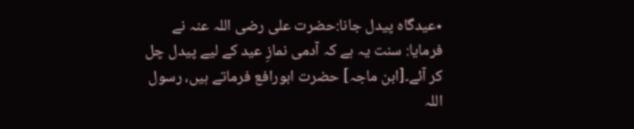٭عیدگاہ پیدل جانا:حضرت علی رضی اللہ عنہ نے فرمایا: سنت یہ ہے کہ آدمی نمازِ عید کے لیے پیدل چل کر آئے۔[ابن ماجہ] حضرت ابورافع فرماتے ہیں، رسول اللہ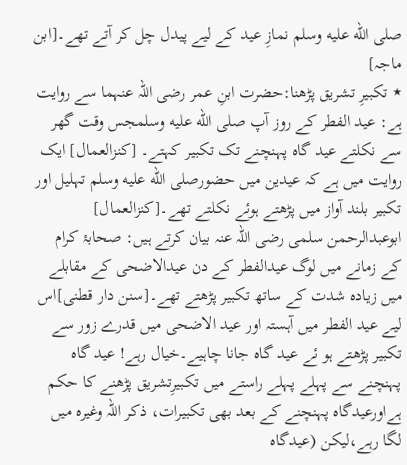صلى الله عليه وسلم نمازِ عید کے لیے پیدل چل کر آتے تھے۔[ابن ماجہ]
٭ تکبیرِ تشریق پڑھنا:حضرت ابنِ عمر رضی اللہ عنہما سے روایت ہے: عید الفطر کے روز آپ صلى الله عليه وسلمجس وقت گھر سے نکلتے عید گاہ پہنچنے تک تکبیر کہتے۔ [کنزالعمال] ایک روایت میں ہے کہ عیدین میں حضورصلى الله عليه وسلم تہلیل اور تکبیر بلند آواز میں پڑھتے ہوئے نکلتے تھے۔[کنزالعمال] ابوعبدالرحمن سلمی رضی اللہ عنہ بیان کرتے ہیں: صحابۂ کرام کے زمانے میں لوگ عیدالفطر کے دن عیدالاضحی کے مقابلے میں زیادہ شدت کے ساتھ تکبیر پڑھتے تھے۔[سنن دار قطنی]اس لیے عید الفطر میں آہستہ اور عید الاضحی میں قدرے زور سے تکبیر پڑھتے ہو ئے عید گاہ جانا چاہیے۔خیال رہے! عید گاہ پہنچنے سے پہلے پہلے راستے میں تکبیرِتشریق پڑھنے کا حکم ہےاورعیدگاہ پہنچنے کے بعد بھی تکبیرات، ذکر اللہ وغیرہ میں لگا رہے،لیکن (عیدگاہ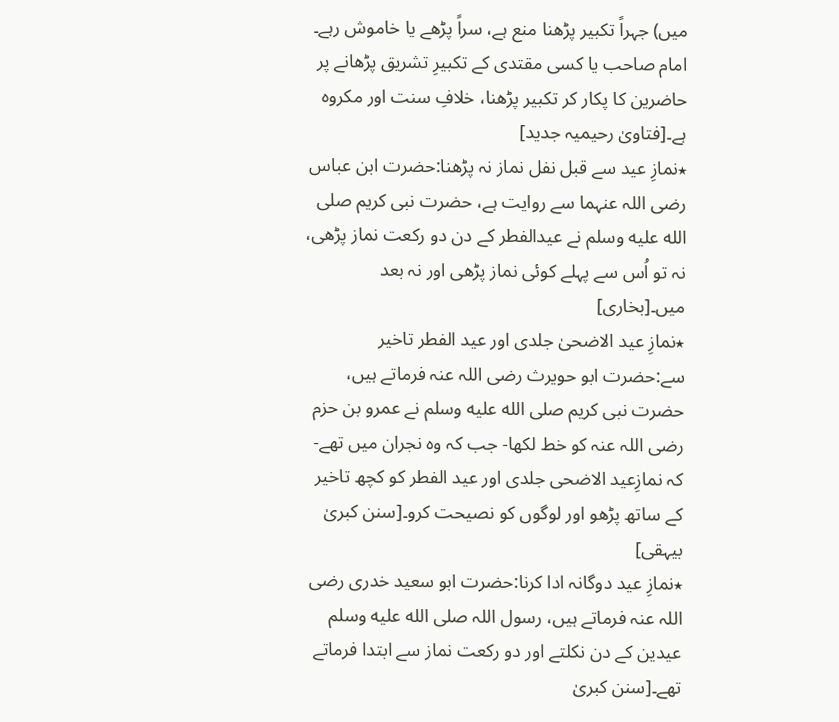میں) جہراً تکبیر پڑھنا منع ہے، سراً پڑھے یا خاموش رہے۔ امام صاحب یا کسی مقتدی کے تکبیرِ تشریق پڑھانے پر حاضرین کا پکار کر تکبیر پڑھنا، خلافِ سنت اور مکروہ ہے۔[فتاویٰ رحیمیہ جدید]
٭نمازِ عید سے قبل نفل نماز نہ پڑھنا:حضرت ابن عباس رضی اللہ عنہما سے روایت ہے، حضرت نبی کریم صلى الله عليه وسلم نے عیدالفطر کے دن دو رکعت نماز پڑھی، نہ تو اُس سے پہلے کوئی نماز پڑھی اور نہ بعد میں۔[بخاری]
٭نمازِ عید الاضحیٰ جلدی اور عید الفطر تاخیر سے:حضرت ابو حویرث رضی اللہ عنہ فرماتے ہیں، حضرت نبی کریم صلى الله عليه وسلم نے عمرو بن حزم رضی اللہ عنہ کو خط لکھا- جب کہ وہ نجران میں تھے- کہ نمازِعید الاضحی جلدی اور عید الفطر کو کچھ تاخیر کے ساتھ پڑھو اور لوگوں کو نصیحت کرو۔[سنن کبریٰ بیہقی]
٭نمازِ عید دوگانہ ادا کرنا:حضرت ابو سعید خدری رضی اللہ عنہ فرماتے ہیں، رسول اللہ صلى الله عليه وسلم عیدین کے دن نکلتے اور دو رکعت نماز سے ابتدا فرماتے تھے۔[سنن کبریٰ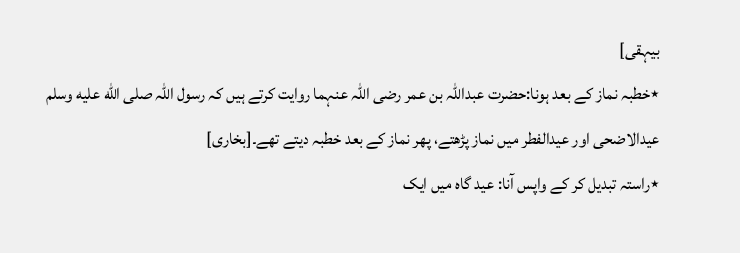بیہقی]
٭خطبہ نماز کے بعد ہونا:حضرت عبداللہ بن عمر رضی اللہ عنہما روایت کرتے ہیں کہ رسول اللہ صلى الله عليه وسلم عیدالاضحی اور عیدالفطر میں نماز پڑھتے، پھر نماز کے بعد خطبہ دیتے تھے۔[بخاری]
٭راستہ تبدیل کر کے واپس آنا: عید گاہ میں ایک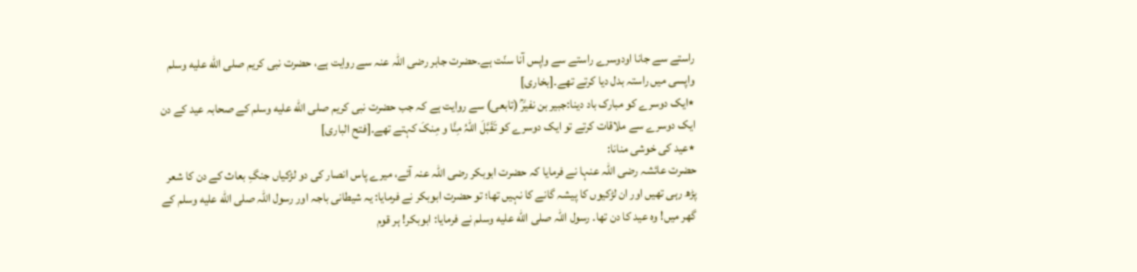راستے سے جانا اودوسرے راستے سے واپس آنا سنّت ہے۔حضرت جابر رضی اللہ عنہ سے روایت ہے، حضرت نبی کریم صلى الله عليه وسلم واپسی میں راستہ بدل دیا کرتے تھے۔[بخاری]
٭ایک دوسرے کو مبارک باد دینا:جبیر بن نفیرؒ (تابعی) سے روایت ہے کہ جب حضرت نبی کریم صلى الله عليه وسلم کے صحابہ عید کے دن ایک دوسرے سے ملاقات کرتے تو ایک دوسرے کو تَقَبَّلَ اللہُ مِنَّا و مِنکَ کہتے تھے۔[فتح الباری]
٭عید کی خوشی منانا:
حضرت عائشہ رضی اللہ عنہا نے فرمایا کہ حضرت ابوبکر رضی اللہ عنہ آئے، میرے پاس انصار کی دو لڑکیاں جنگِ بعاث کے دن کا شعر پڑھ رہی تھیں اور ان لڑکیوں کا پیشہ گانے کا نہیں تھا؛ تو حضرت ابوبکر نے فرمایا: یہ شیطانی باجہ اور رسول اللہ صلى الله عليه وسلم کے گھر میں! وہ عید کا دن تھا۔ رسول اللہ صلى الله عليه وسلم نے فرمایا: ابوبکر! ہر قوم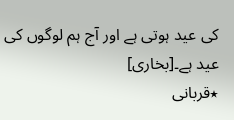کی عید ہوتی ہے اور آج ہم لوگوں کی عید ہے۔[بخاری]
٭قربانی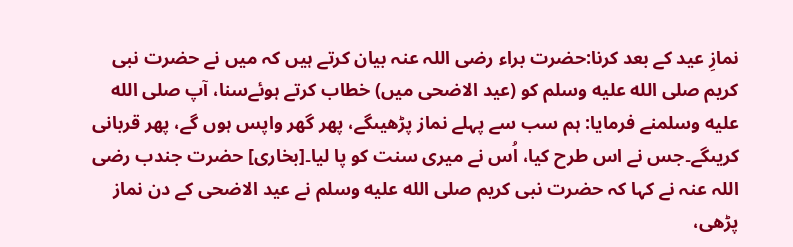نمازِ عید کے بعد کرنا:حضرت براء رضی اللہ عنہ بیان کرتے ہیں کہ میں نے حضرت نبی کریم صلى الله عليه وسلم کو (عید الاضحی میں) خطاب کرتے ہوئےسنا، آپ صلى الله عليه وسلمنے فرمایا: ہم سب سے پہلے نماز پڑھیںگے، پھر گھر واپس ہوں گے، پھر قربانی کریںگے۔جس نے اس طرح کیا، اُس نے میری سنت کو پا لیا۔[بخاری] حضرت جندب رضی اللہ عنہ نے کہا کہ حضرت نبی کریم صلى الله عليه وسلم نے عید الاضحی کے دن نماز پڑھی،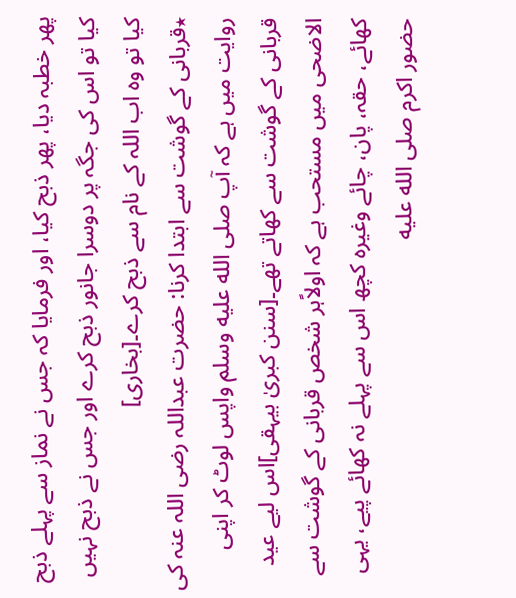پھر خطبہ دیا، پھر ذبح کیا، اور فرمایا کہ جس نے نماز سے پہلے ذبح کیا تو اس کی جگہ پر دوسرا جانور ذبح کرے اور جس نے ذبح نہیں کیا تو وہ اب اللہ کے نام سے ذبح کرے۔[بخاری]
٭قربانی کے گوشت سے ابتدا کرنا: حضرت عبداللہ رضی اللہ عنہ کی روایت میں ہے کہ آپ صلى الله عليه وسلم واپس لوٹ کر اپنی قربانی کے گوشت سے کھاتے تھے۔[سنن کبریٰ بیہقی]اس لیے عید الاضحی میں مستحب ہے کہ اولاًہر شخص قربانی کے گوشت سے کھائے، حقہ، پان، چائے وغیرہ کچھ اس سے پہلے نہ کھائے پیے، یہی حضور اکرم صلى الله عليه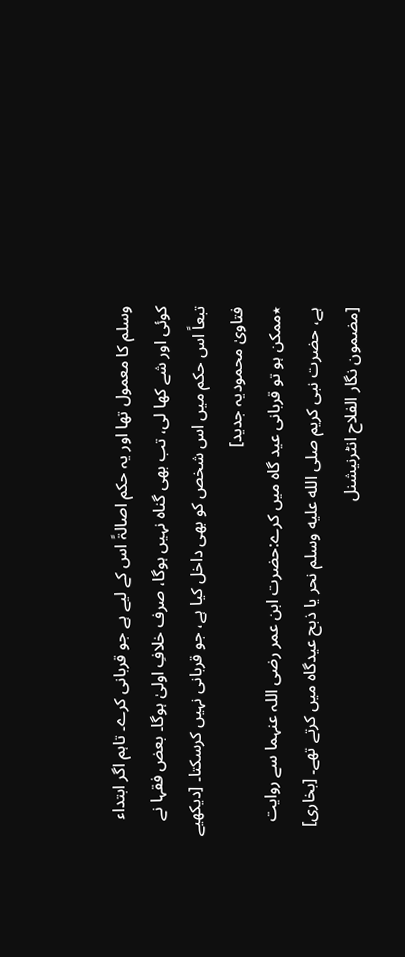وسلم کا معمول تھا اور یہ حکم اصالۃً اس کے لیے ہے جو قربانی کرے۔ تاہم اگر ابتداء کوئی اور شے کھا لی، تب بھی گناہ نہیں ہوگا، صرف خلافِ اولیٰ ہوگا۔ بعض فقہا نے تبعاً اس حکم میں اس شخص کو بھی داخل کیا ہے، جو قربانی نہیں کرسکتا۔ [دیکھیے فتاویٰ محمودیہ جدید]
٭ممکن ہو تو قربانی عید گاہ میں کرے:حضرت ابن عمر رضی اللہ عنہما سے روایت ہے، حضرت نبی کریم صلى الله عليه وسلم نحر یا ذبح عیدگاہ میں کرتے تھے۔ [بخاری]
[مضمون نگار الفلاح انٹرنیشنل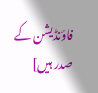فاؤنڈیشن کے صدر ہیں]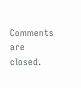Comments are closed.